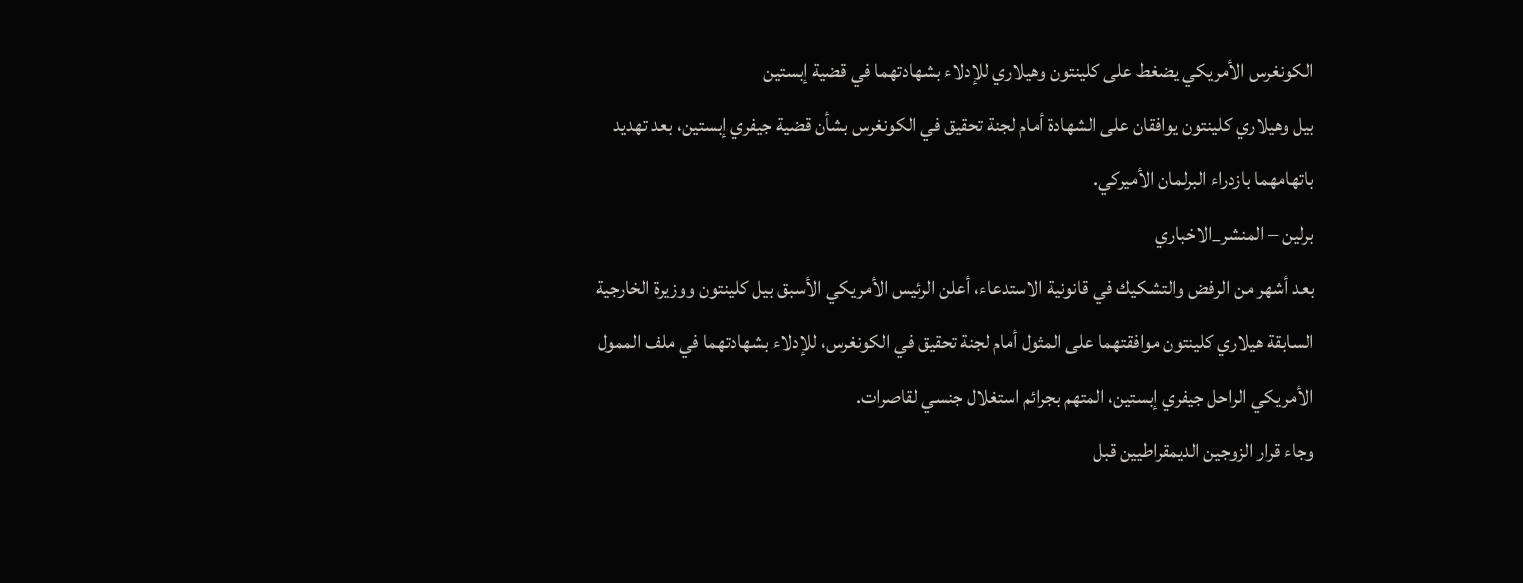الكونغرس الأمريكي يضغط على كلينتون وهيلاري للإدلاء بشهادتهما في قضية إبستين
بيل وهيلاري كلينتون يوافقان على الشهادة أمام لجنة تحقيق في الكونغرس بشأن قضية جيفري إبستين، بعد تهديد باتهامهما بازدراء البرلمان الأميركي.
برلين – المنشر_الاخباري
بعد أشهر من الرفض والتشكيك في قانونية الاستدعاء، أعلن الرئيس الأمريكي الأسبق بيل كلينتون ووزيرة الخارجية السابقة هيلاري كلينتون موافقتهما على المثول أمام لجنة تحقيق في الكونغرس، للإدلاء بشهادتهما في ملف الممول الأمريكي الراحل جيفري إبستين، المتهم بجرائم استغلال جنسي لقاصرات.
وجاء قرار الزوجين الديمقراطيين قبل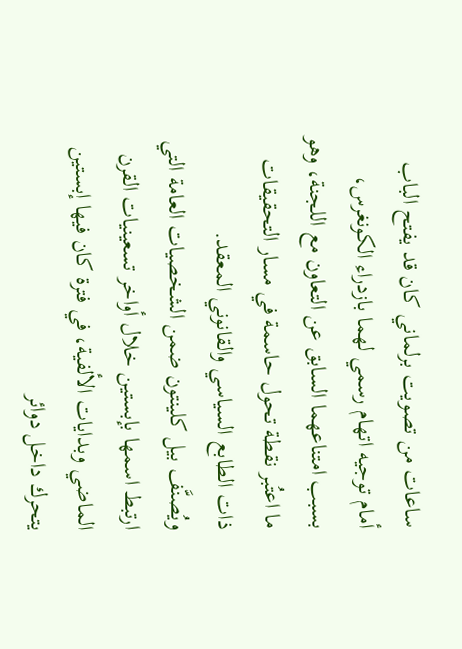ساعات من تصويت برلماني كان قد يفتح الباب أمام توجيه اتهام رسمي لهما بازدراء الكونغرس، بسبب امتناعهما السابق عن التعاون مع اللجنة، وهو ما اعتُبر نقطة تحول حاسمة في مسار التحقيقات ذات الطابع السياسي والقانوني المعقد.
ويُصنَّف بيل كلينتون ضمن الشخصيات العامة التي ارتبط اسمها بإبستين خلال أواخر تسعينيات القرن الماضي وبدايات الألفية، في فترة كان فيها إبستين يتحرك داخل دوائر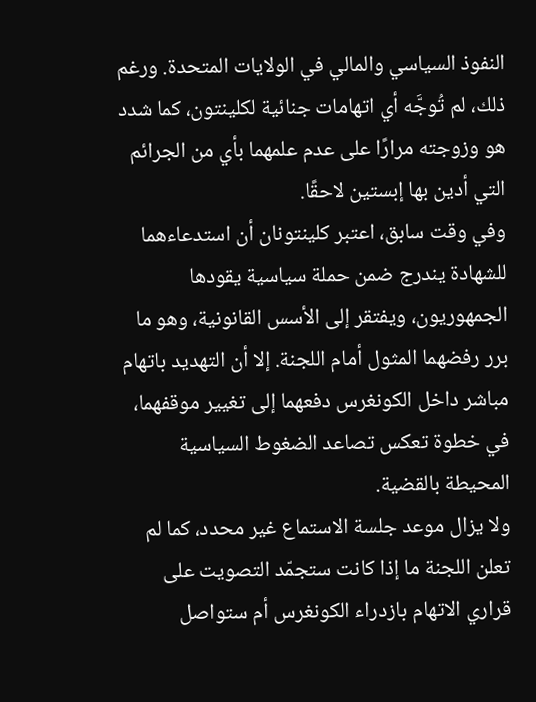النفوذ السياسي والمالي في الولايات المتحدة. ورغم ذلك، لم تُوجَّه أي اتهامات جنائية لكلينتون، كما شدد هو وزوجته مرارًا على عدم علمهما بأي من الجرائم التي أدين بها إبستين لاحقًا.
وفي وقت سابق، اعتبر كلينتونان أن استدعاءهما للشهادة يندرج ضمن حملة سياسية يقودها الجمهوريون، ويفتقر إلى الأسس القانونية، وهو ما برر رفضهما المثول أمام اللجنة. إلا أن التهديد باتهام مباشر داخل الكونغرس دفعهما إلى تغيير موقفهما، في خطوة تعكس تصاعد الضغوط السياسية المحيطة بالقضية.
ولا يزال موعد جلسة الاستماع غير محدد، كما لم تعلن اللجنة ما إذا كانت ستجمّد التصويت على قراري الاتهام بازدراء الكونغرس أم ستواصل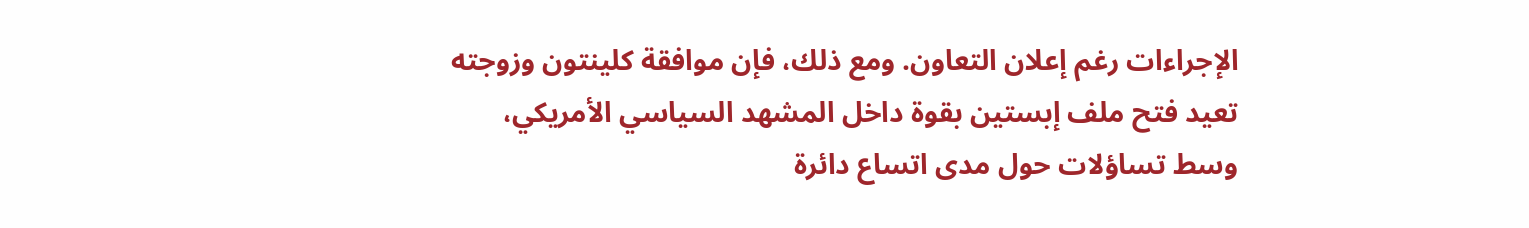الإجراءات رغم إعلان التعاون. ومع ذلك، فإن موافقة كلينتون وزوجته تعيد فتح ملف إبستين بقوة داخل المشهد السياسي الأمريكي، وسط تساؤلات حول مدى اتساع دائرة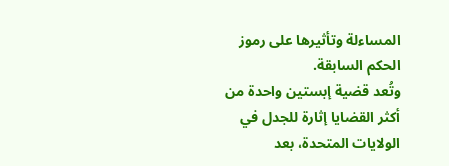المساءلة وتأثيرها على رموز الحكم السابقة.
وتُعد قضية إبستين واحدة من أكثر القضايا إثارة للجدل في الولايات المتحدة، بعد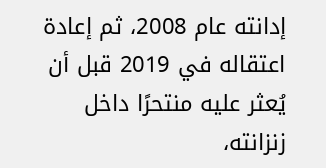إدانته عام 2008، ثم إعادة اعتقاله في 2019 قبل أن يُعثر عليه منتحرًا داخل زنزانته،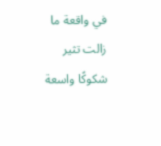في واقعة ما زالت تثير شكوكًا واسعة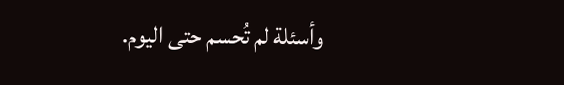وأسئلة لم تُحسم حتى اليوم.